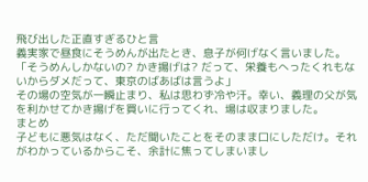飛び出した正直すぎるひと言
義実家で昼食にそうめんが出たとき、息子が何げなく言いました。
「そうめんしかないの? かき揚げは? だって、栄養もへったくれもないからダメだって、東京のばあばは言うよ」
その場の空気が一瞬止まり、私は思わず冷や汗。幸い、義理の父が気を利かせてかき揚げを買いに行ってくれ、場は収まりました。
まとめ
子どもに悪気はなく、ただ聞いたことをそのまま口にしただけ。それがわかっているからこそ、余計に焦ってしまいまし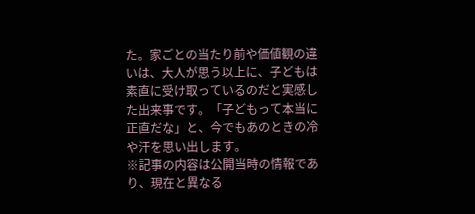た。家ごとの当たり前や価値観の違いは、大人が思う以上に、子どもは素直に受け取っているのだと実感した出来事です。「子どもって本当に正直だな」と、今でもあのときの冷や汗を思い出します。
※記事の内容は公開当時の情報であり、現在と異なる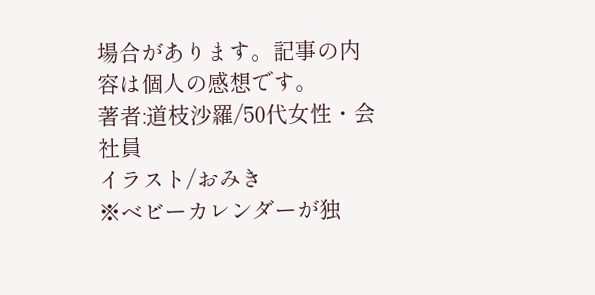場合があります。記事の内容は個人の感想です。
著者:道枝沙羅/50代女性・会社員
イラスト/おみき
※ベビーカレンダーが独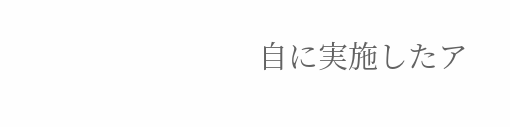自に実施したア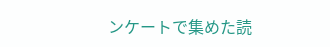ンケートで集めた読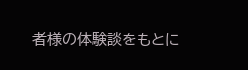者様の体験談をもとに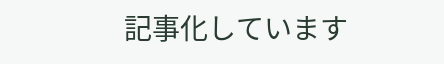記事化しています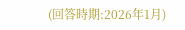(回答時期:2026年1月)